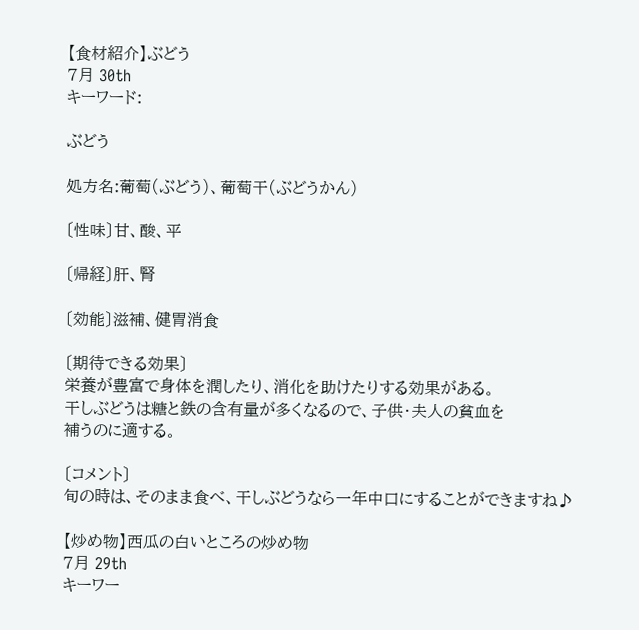【食材紹介】ぶどう
7月 30th
キーワード:

ぶどう

処方名:葡萄(ぶどう)、葡萄干(ぶどうかん)

〔性味〕甘、酸、平

〔帰経〕肝、腎

〔効能〕滋補、健胃消食

〔期待できる効果〕
栄養が豊富で身体を潤したり、消化を助けたりする効果がある。
干しぶどうは糖と鉄の含有量が多くなるので、子供・夫人の貧血を
補うのに適する。

〔コメント〕
旬の時は、そのまま食べ、干しぶどうなら一年中口にすることができますね♪

【炒め物】西瓜の白いところの炒め物
7月 29th
キーワー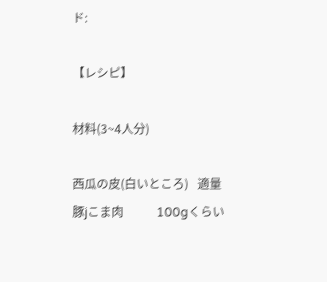ド:

【レシピ】

材料(3~4人分)

西瓜の皮(白いところ)   適量
豚jこま肉           100gくらい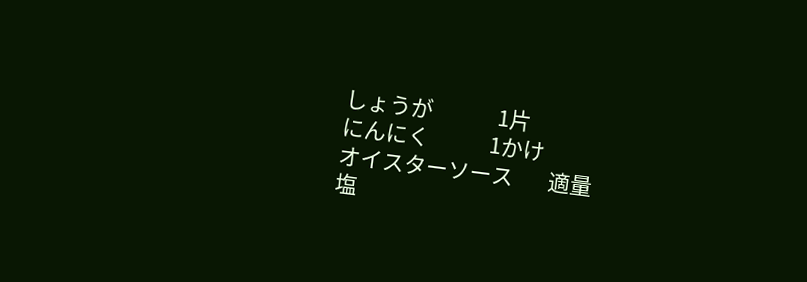しょうが             1片
にんにく            1かけ
オイスターソース       適量
塩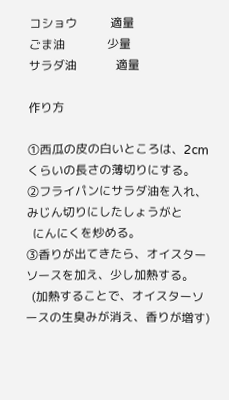コショウ           適量
ごま油              少量
サラダ油             適量

作り方

①西瓜の皮の白いところは、2cmくらいの長さの薄切りにする。
②フライパンにサラダ油を入れ、みじん切りにしたしょうがと
  にんにくを炒める。
③香りが出てきたら、オイスターソースを加え、少し加熱する。
  (加熱することで、オイスターソースの生臭みが消え、香りが増す)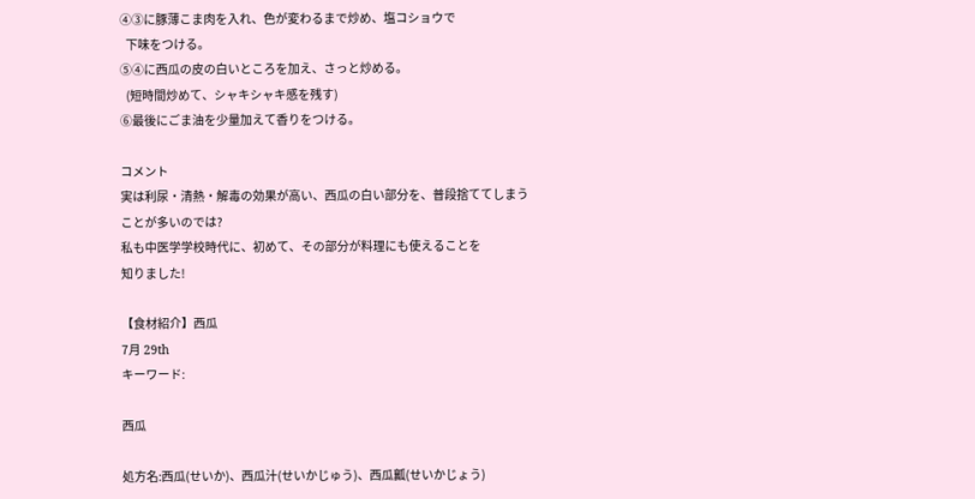④③に豚薄こま肉を入れ、色が変わるまで炒め、塩コショウで
  下味をつける。
⑤④に西瓜の皮の白いところを加え、さっと炒める。
  (短時間炒めて、シャキシャキ感を残す)
⑥最後にごま油を少量加えて香りをつける。

コメント
実は利尿・清熱・解毒の効果が高い、西瓜の白い部分を、普段捨ててしまう
ことが多いのでは?
私も中医学学校時代に、初めて、その部分が料理にも使えることを
知りました!

【食材紹介】西瓜
7月 29th
キーワード:

西瓜

処方名:西瓜(せいか)、西瓜汁(せいかじゅう)、西瓜瓤(せいかじょう)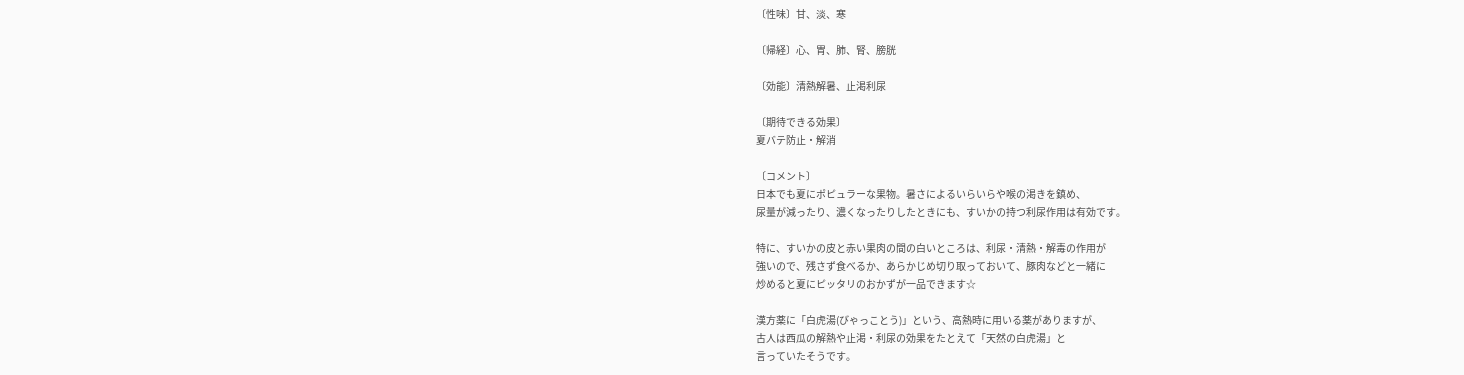〔性味〕甘、淡、寒

〔帰経〕心、胃、肺、腎、膀胱

〔効能〕清熱解暑、止渇利尿

〔期待できる効果〕
夏バテ防止・解消

〔コメント〕
日本でも夏にポピュラーな果物。暑さによるいらいらや喉の渇きを鎮め、
尿量が減ったり、濃くなったりしたときにも、すいかの持つ利尿作用は有効です。

特に、すいかの皮と赤い果肉の間の白いところは、利尿・清熱・解毒の作用が
強いので、残さず食べるか、あらかじめ切り取っておいて、豚肉などと一緒に
炒めると夏にピッタリのおかずが一品できます☆

漢方薬に「白虎湯(びゃっことう)」という、高熱時に用いる薬がありますが、
古人は西瓜の解熱や止渇・利尿の効果をたとえて「天然の白虎湯」と
言っていたそうです。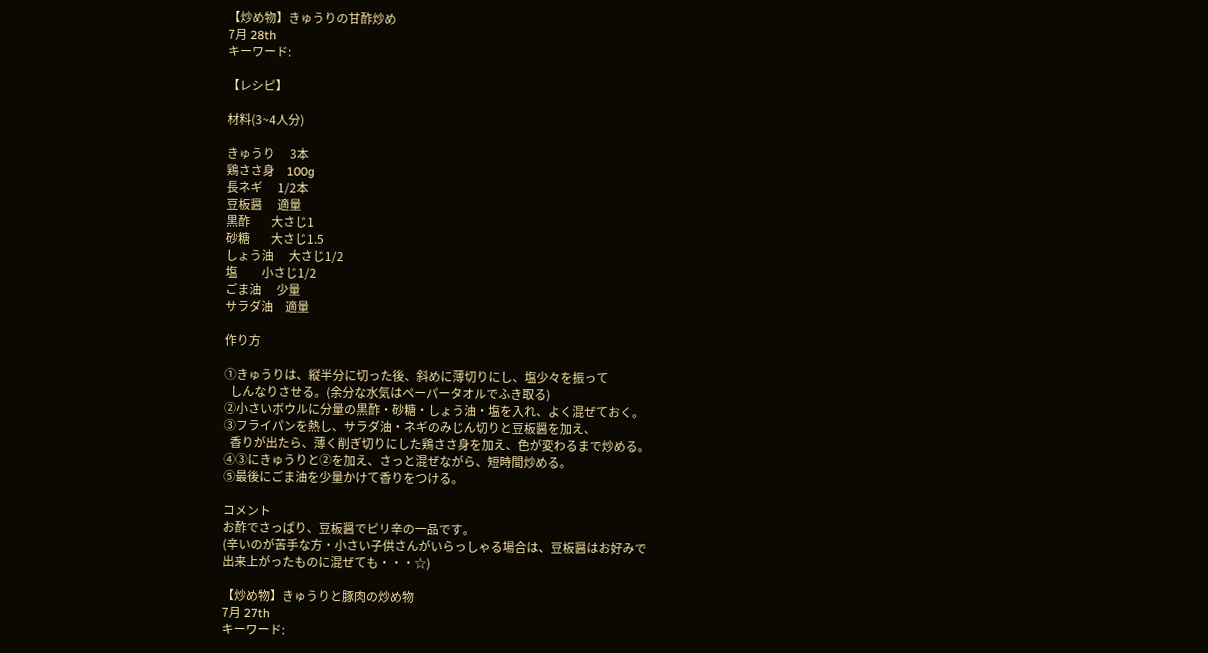【炒め物】きゅうりの甘酢炒め
7月 28th
キーワード:

【レシピ】

材料(3~4人分)

きゅうり     3本
鶏ささ身    100g
長ネギ     1/2本
豆板醤     適量
黒酢       大さじ1
砂糖       大さじ1.5
しょう油     大さじ1/2
塩        小さじ1/2
ごま油     少量
サラダ油    適量

作り方

①きゅうりは、縦半分に切った後、斜めに薄切りにし、塩少々を振って
  しんなりさせる。(余分な水気はペーパータオルでふき取る)
②小さいボウルに分量の黒酢・砂糖・しょう油・塩を入れ、よく混ぜておく。
③フライパンを熱し、サラダ油・ネギのみじん切りと豆板醤を加え、
  香りが出たら、薄く削ぎ切りにした鶏ささ身を加え、色が変わるまで炒める。
④③にきゅうりと②を加え、さっと混ぜながら、短時間炒める。
⑤最後にごま油を少量かけて香りをつける。

コメント
お酢でさっぱり、豆板醤でピリ辛の一品です。
(辛いのが苦手な方・小さい子供さんがいらっしゃる場合は、豆板醤はお好みで
出来上がったものに混ぜても・・・☆)

【炒め物】きゅうりと豚肉の炒め物
7月 27th
キーワード: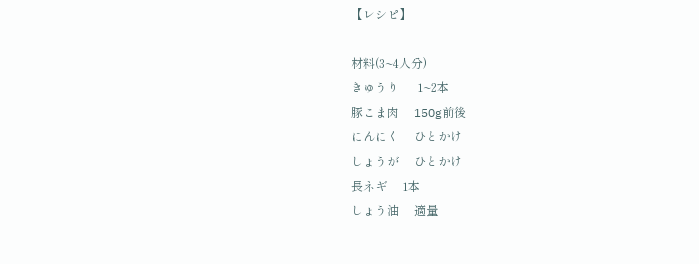【レシピ】

材料(3~4人分)
きゅうり      1~2本
豚こま肉     150g前後
にんにく     ひとかけ
しょうが     ひとかけ
長ネギ     1本
しょう油     適量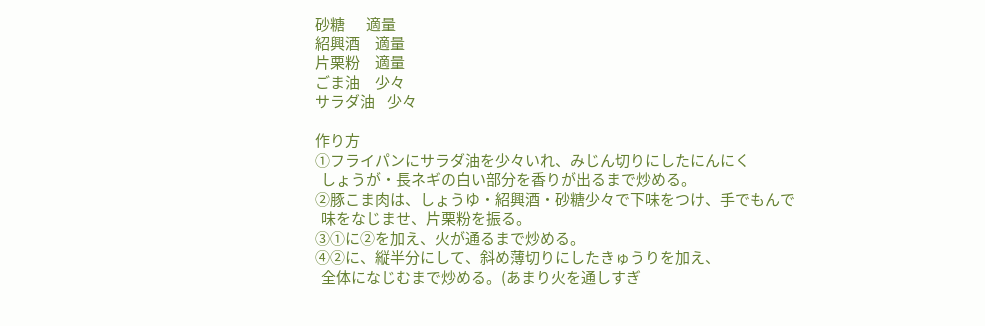砂糖       適量
紹興酒     適量
片栗粉     適量
ごま油     少々
サラダ油    少々

作り方
①フライパンにサラダ油を少々いれ、みじん切りにしたにんにく
  しょうが・長ネギの白い部分を香りが出るまで炒める。
②豚こま肉は、しょうゆ・紹興酒・砂糖少々で下味をつけ、手でもんで
  味をなじませ、片栗粉を振る。
③①に②を加え、火が通るまで炒める。
④②に、縦半分にして、斜め薄切りにしたきゅうりを加え、
  全体になじむまで炒める。(あまり火を通しすぎ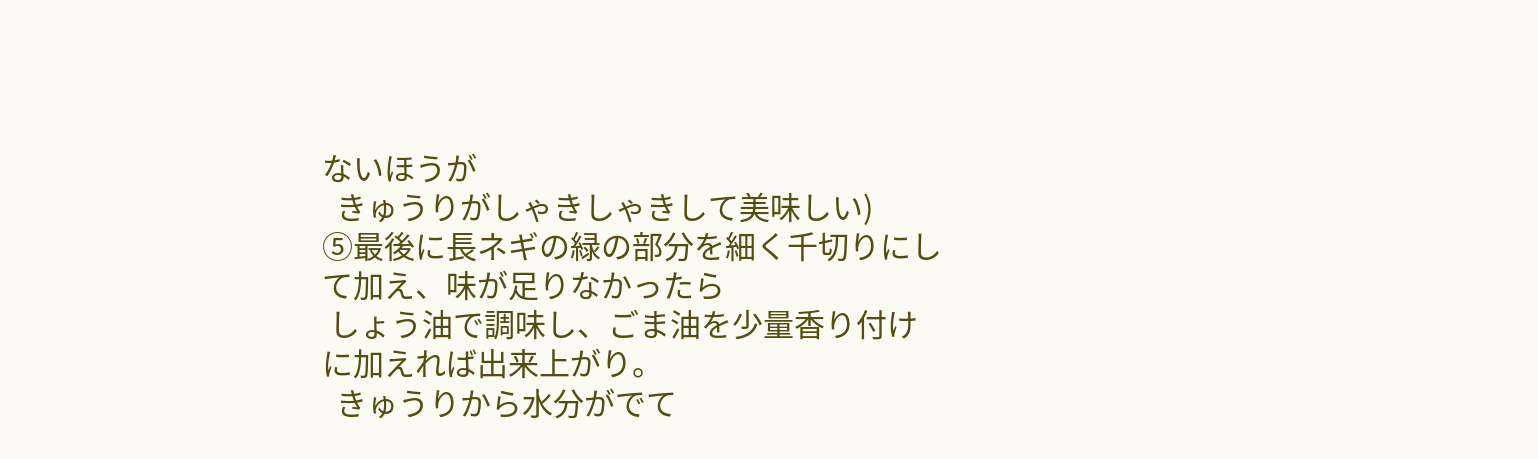ないほうが
  きゅうりがしゃきしゃきして美味しい)
⑤最後に長ネギの緑の部分を細く千切りにして加え、味が足りなかったら
 しょう油で調味し、ごま油を少量香り付けに加えれば出来上がり。
  きゅうりから水分がでて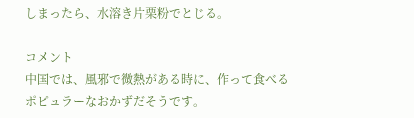しまったら、水溶き片栗粉でとじる。

コメント
中国では、風邪で微熱がある時に、作って食べるポピュラーなおかずだそうです。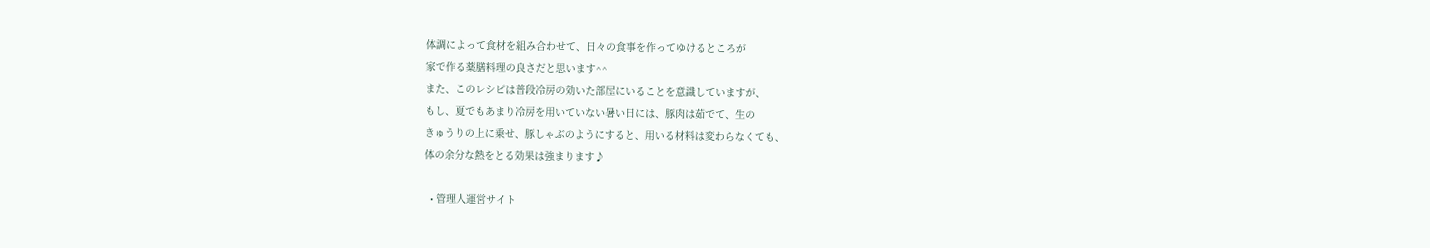体調によって食材を組み合わせて、日々の食事を作ってゆけるところが
家で作る薬膳料理の良さだと思います^^
また、このレシピは普段冷房の効いた部屋にいることを意識していますが、
もし、夏でもあまり冷房を用いていない暑い日には、豚肉は茹でて、生の
きゅうりの上に乗せ、豚しゃぶのようにすると、用いる材料は変わらなくても、
体の余分な熱をとる効果は強まります♪

  • 管理人運営サイト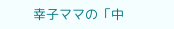幸子ママの「中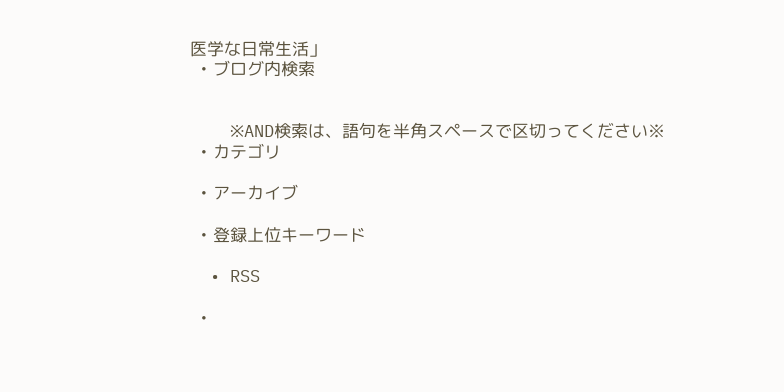医学な日常生活」
  • ブログ内検索


    ※AND検索は、語句を半角スペースで区切ってください※
  • カテゴリ

  • アーカイブ

  • 登録上位キーワード

  • RSS

  •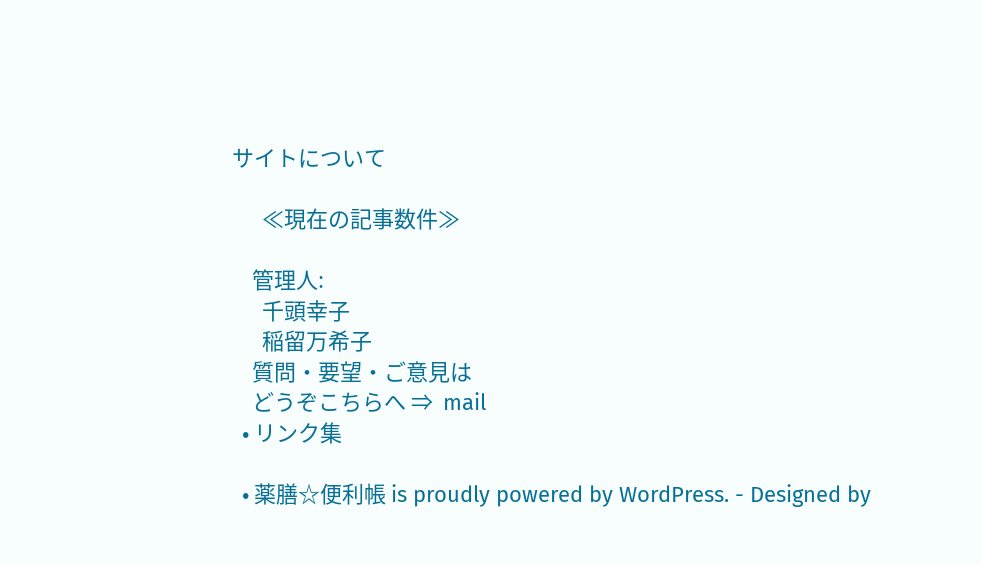サイトについて

      ≪現在の記事数件≫

    管理人:
      千頭幸子
      稲留万希子
    質問・要望・ご意見は
    どうぞこちらへ ⇒  mail
  • リンク集

  • 薬膳☆便利帳 is proudly powered by WordPress. - Designed by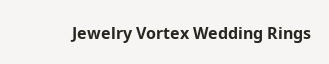Jewelry Vortex Wedding Rings